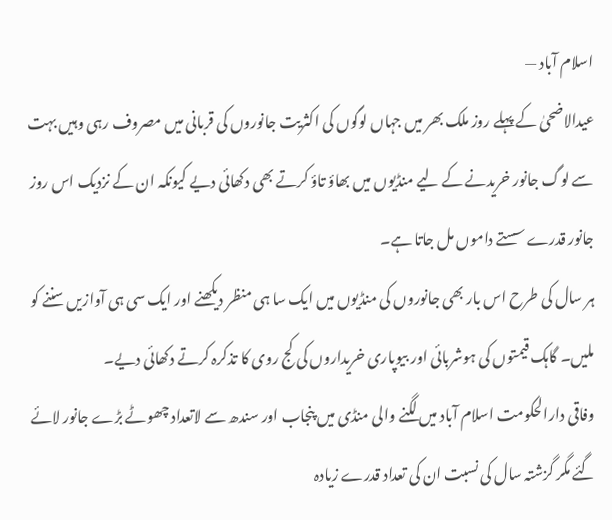اسلام آباد —
عیدالاضحیٰ کے پہلے روز ملک بھر میں جہاں لوگوں کی اکثریت جانوروں کی قربانی میں مصروف رہی وہیں بہت سے لوگ جانور خریدنے کے لیے منڈیوں میں بھاؤ تاؤ کرتے بھی دکھائی دیے کیونکہ ان کے نزدیک اس روز جانور قدرے سستے داموں مل جاتا ہے۔
ہر سال کی طرح اس بار بھی جانوروں کی منڈیوں میں ایک سا ہی منظر دیکھنے اور ایک سی ہی آوازیں سننے کو ملیں۔ گاہک قیمتوں کی ہوشربائی اور بیوپاری خریداروں کی کج روی کا تذکرہ کرتے دکھائی دیے۔
وفاقی دارالحکومت اسلام آباد میں لگنے والی منڈی میں پنجاب اور سندھ سے لاتعداد چھوٹے بڑے جانور لائے گئے مگر گزشتہ سال کی نسبت ان کی تعداد قدرے زیادہ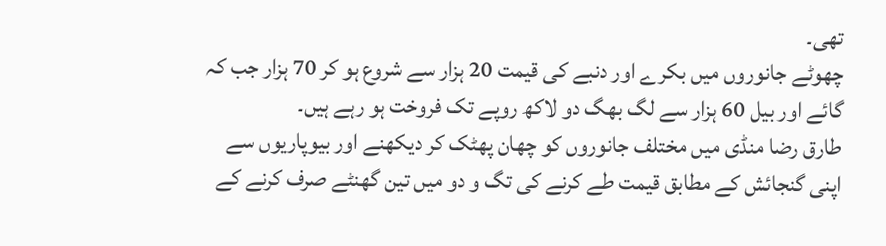تھی۔
چھوٹے جانوروں میں بکرے اور دنبے کی قیمت 20 ہزار سے شروع ہو کر 70 ہزار جب کہ گائے اور بیل 60 ہزار سے لگ بھگ دو لاکھ روپے تک فروخت ہو رہے ہیں۔
طارق رضا منڈی میں مختلف جانوروں کو چھان پھٹک کر دیکھنے اور بیوپاریوں سے اپنی گنجائش کے مطابق قیمت طے کرنے کی تگ و دو میں تین گھنٹے صرف کرنے کے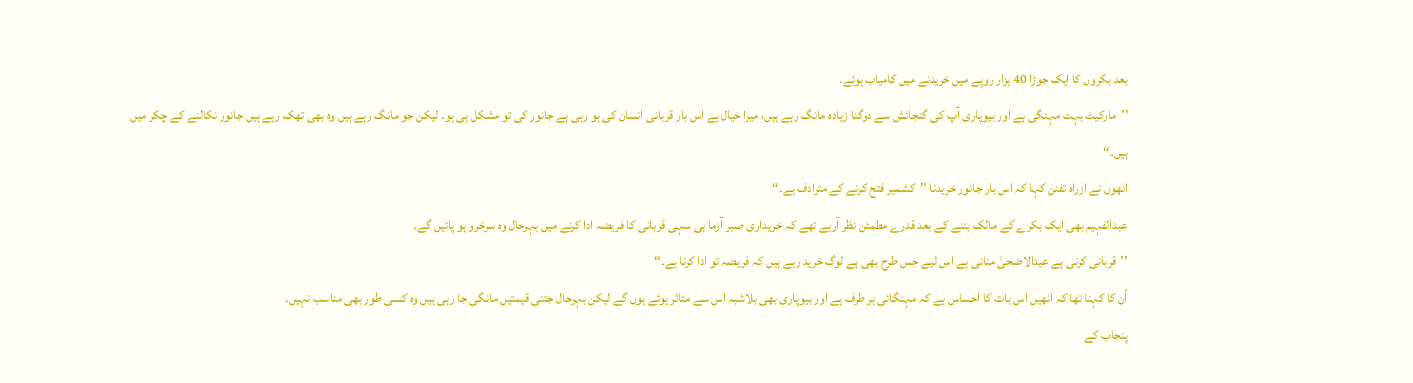بعد بکروں کا ایک جوڑا 40 ہزار روپے میں خریدنے میں کامیاب ہوئے۔
’’مارکیٹ بہت مہنگی ہے اور بیوپاری آپ کی گنجائش سے دوگنا زیادہ مانگ رہے ہیں، میرا خیال ہے اس بار قربانی انسان کی ہو رہی ہے جانور کی تو مشکل ہی ہو۔ لیکن جو مانگ رہے ہیں وہ بھی تھک رہے ہیں جانور نکالنے کے چکر میں ہیں۔‘‘
انھوں نے ازراہ تفنن کہا کہ اس بار جانور خریدنا ’’کشمیر فتح کرنے کے مترادف ہے۔‘‘
عبدالفہیم بھی ایک بکرے کے مالک بننے کے بعد قدرے مطمئن نظر آرہے تھے کہ خریداری صبر آزما ہی سہی قربانی کا فریضہ ادا کرنے میں بہرحال وہ سرخرو ہو پائیں گے۔
’’قربانی کرنی ہے عیدالاضحیٰ منانی ہے اس لیے جس طرح بھی ہے لوگ خرید رہے ہیں کہ فریضہ تو ادا کرنا ہے۔‘‘
اُن کا کہنا تھا کہ انھیں اس بات کا احساس ہے کہ مہنگائی ہر طرف ہے اور بیوپاری بھی بلاشبہ اس سے متاثر ہوئے ہوں گے لیکن بہرحال جتنی قیمتیں مانگی جا رہی ہیں وہ کسی طور بھی مناسب نہیں۔
پنجاب کے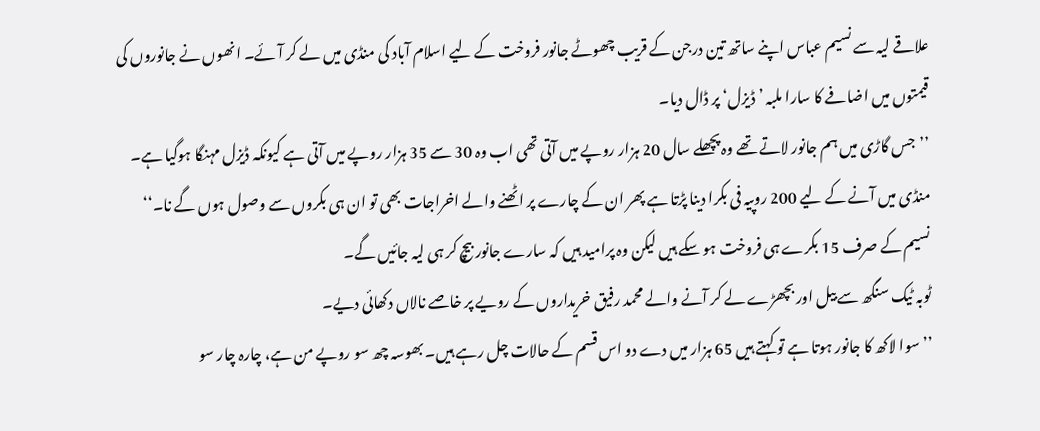علاقے لیہ سے نسیم عباس اپنے ساتھ تین درجن کے قریب چھوٹے جانور فروخت کے لیے اسلام آباد کی منڈی میں لے کر آئے۔ انھوں نے جانوروں کی قیمتوں میں اضافے کا سارا ملبہ ’ڈیزل‘ پر ڈال دیا۔
’’جس گاڑی میں ہم جانور لاتے تھے وہ پچھلے سال 20 ہزار روپے میں آتی تھی اب وہ 30 سے 35 ہزار روپے میں آتی ہے کیونکہ ڈیزل مہنگا ہوگیا ہے۔ منڈی میں آنے کے لیے 200 روپیہ فی بکرا دینا پڑتا ہے پھر ان کے چارے پر اٹھنے والے اخراجات بھی تو ان ہی بکروں سے وصول ہوں گے نا۔‘‘
نسیم کے صرف 15 بکرے ہی فروخت ہو سکے ہیں لیکن وہ پرامید ہیں کہ سارے جانور بیچ کر ہی لیہ جائیں گے۔
ٹوبہ ٹیک سنگھ سے بیل اور بچھڑے لے کر آنے والے محمد رفیق خریداروں کے رویے پر خاصے نالاں دکھائی دیے۔
’’ سوا لاکھ کا جانور ہوتا ہے تو کہتے ہیں 65 ہزار میں دے دو اس قسم کے حالات چل رہے ہیں۔ بھوسہ چھ سو روپے من ہے، چارہ چار سو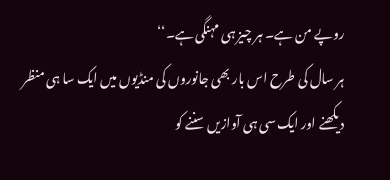روپے من ہے۔ ہر چیز ہی مہنگی ہے۔‘‘
ہر سال کی طرح اس بار بھی جانوروں کی منڈیوں میں ایک سا ہی منظر دیکھنے اور ایک سی ہی آوازیں سننے کو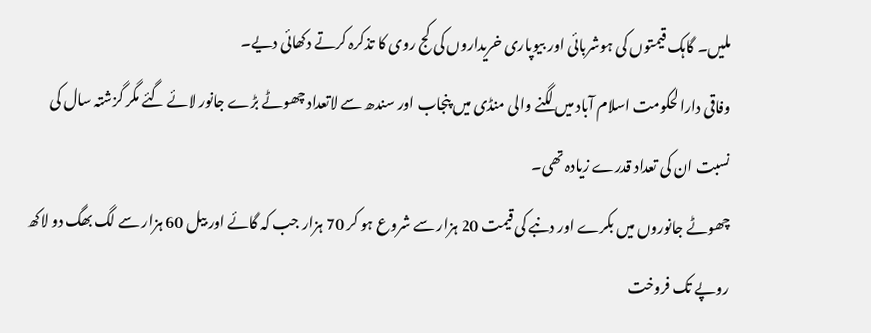ملیں۔ گاہک قیمتوں کی ہوشربائی اور بیوپاری خریداروں کی کج روی کا تذکرہ کرتے دکھائی دیے۔
وفاقی دارالحکومت اسلام آباد میں لگنے والی منڈی میں پنجاب اور سندھ سے لاتعداد چھوٹے بڑے جانور لائے گئے مگر گزشتہ سال کی نسبت ان کی تعداد قدرے زیادہ تھی۔
چھوٹے جانوروں میں بکرے اور دنبے کی قیمت 20 ہزار سے شروع ہو کر 70 ہزار جب کہ گائے اور بیل 60 ہزار سے لگ بھگ دو لاکھ روپے تک فروخت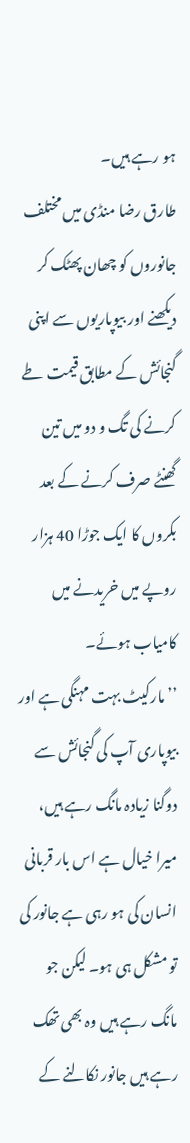ہو رہے ہیں۔
طارق رضا منڈی میں مختلف جانوروں کو چھان پھٹک کر دیکھنے اور بیوپاریوں سے اپنی گنجائش کے مطابق قیمت طے کرنے کی تگ و دو میں تین گھنٹے صرف کرنے کے بعد بکروں کا ایک جوڑا 40 ہزار روپے میں خریدنے میں کامیاب ہوئے۔
’’مارکیٹ بہت مہنگی ہے اور بیوپاری آپ کی گنجائش سے دوگنا زیادہ مانگ رہے ہیں، میرا خیال ہے اس بار قربانی انسان کی ہو رہی ہے جانور کی تو مشکل ہی ہو۔ لیکن جو مانگ رہے ہیں وہ بھی تھک رہے ہیں جانور نکالنے کے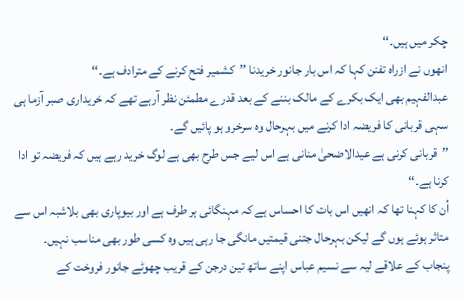چکر میں ہیں۔‘‘
انھوں نے ازراہ تفنن کہا کہ اس بار جانور خریدنا ’’کشمیر فتح کرنے کے مترادف ہے۔‘‘
عبدالفہیم بھی ایک بکرے کے مالک بننے کے بعد قدرے مطمئن نظر آرہے تھے کہ خریداری صبر آزما ہی سہی قربانی کا فریضہ ادا کرنے میں بہرحال وہ سرخرو ہو پائیں گے۔
’’قربانی کرنی ہے عیدالاضحیٰ منانی ہے اس لیے جس طرح بھی ہے لوگ خرید رہے ہیں کہ فریضہ تو ادا کرنا ہے۔‘‘
اُن کا کہنا تھا کہ انھیں اس بات کا احساس ہے کہ مہنگائی ہر طرف ہے اور بیوپاری بھی بلاشبہ اس سے متاثر ہوئے ہوں گے لیکن بہرحال جتنی قیمتیں مانگی جا رہی ہیں وہ کسی طور بھی مناسب نہیں۔
پنجاب کے علاقے لیہ سے نسیم عباس اپنے ساتھ تین درجن کے قریب چھوٹے جانور فروخت کے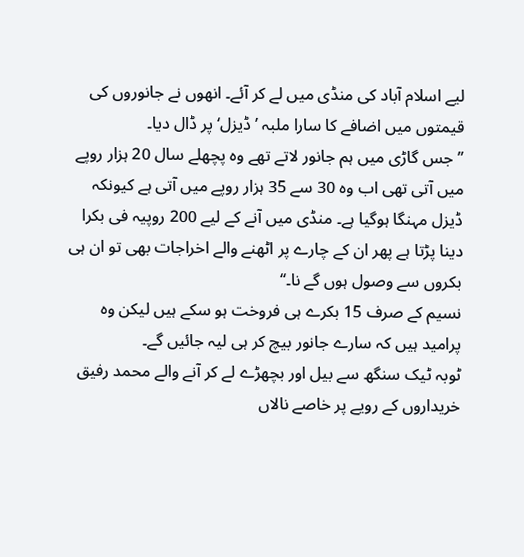لیے اسلام آباد کی منڈی میں لے کر آئے۔ انھوں نے جانوروں کی قیمتوں میں اضافے کا سارا ملبہ ’ڈیزل‘ پر ڈال دیا۔
’’جس گاڑی میں ہم جانور لاتے تھے وہ پچھلے سال 20 ہزار روپے میں آتی تھی اب وہ 30 سے 35 ہزار روپے میں آتی ہے کیونکہ ڈیزل مہنگا ہوگیا ہے۔ منڈی میں آنے کے لیے 200 روپیہ فی بکرا دینا پڑتا ہے پھر ان کے چارے پر اٹھنے والے اخراجات بھی تو ان ہی بکروں سے وصول ہوں گے نا۔‘‘
نسیم کے صرف 15 بکرے ہی فروخت ہو سکے ہیں لیکن وہ پرامید ہیں کہ سارے جانور بیچ کر ہی لیہ جائیں گے۔
ٹوبہ ٹیک سنگھ سے بیل اور بچھڑے لے کر آنے والے محمد رفیق خریداروں کے رویے پر خاصے نالاں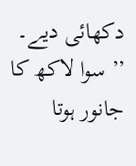دکھائی دیے۔
’’ سوا لاکھ کا جانور ہوتا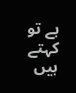ہے تو کہتے ہیں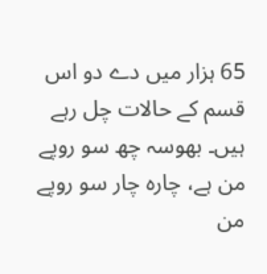65 ہزار میں دے دو اس قسم کے حالات چل رہے ہیں۔ بھوسہ چھ سو روپے من ہے، چارہ چار سو روپے من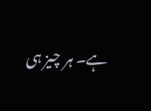ہے۔ ہر چیز ہی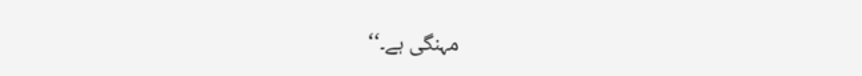مہنگی ہے۔‘‘